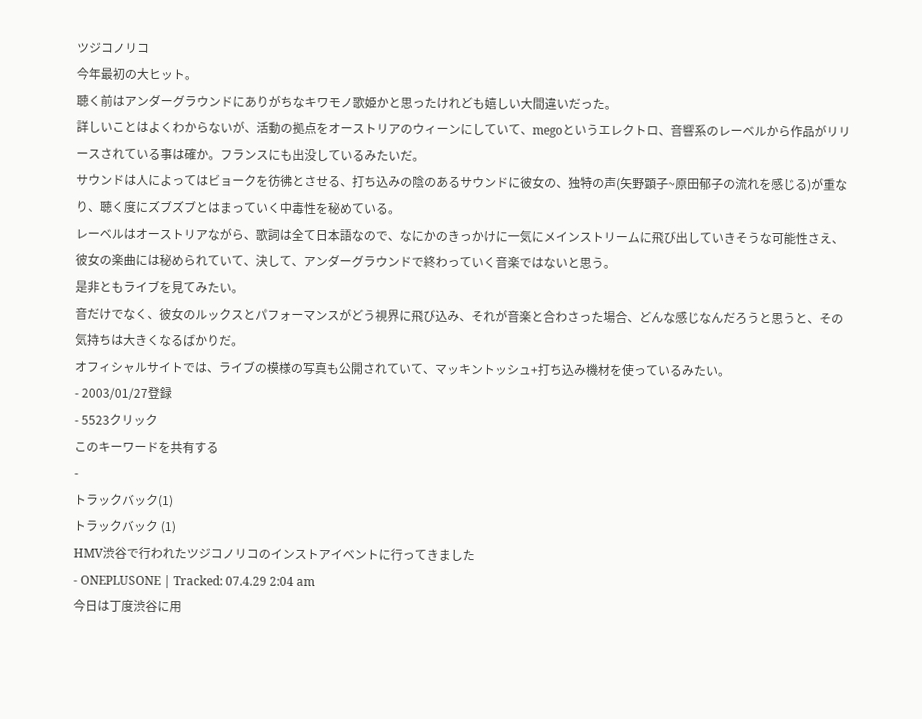ツジコノリコ
今年最初の大ヒット。
聴く前はアンダーグラウンドにありがちなキワモノ歌姫かと思ったけれども嬉しい大間違いだった。
詳しいことはよくわからないが、活動の拠点をオーストリアのウィーンにしていて、megoというエレクトロ、音響系のレーベルから作品がリリースされている事は確か。フランスにも出没しているみたいだ。
サウンドは人によってはビョークを彷彿とさせる、打ち込みの陰のあるサウンドに彼女の、独特の声(矢野顕子~原田郁子の流れを感じる)が重なり、聴く度にズブズブとはまっていく中毒性を秘めている。
レーベルはオーストリアながら、歌詞は全て日本語なので、なにかのきっかけに一気にメインストリームに飛び出していきそうな可能性さえ、彼女の楽曲には秘められていて、決して、アンダーグラウンドで終わっていく音楽ではないと思う。
是非ともライブを見てみたい。
音だけでなく、彼女のルックスとパフォーマンスがどう視界に飛び込み、それが音楽と合わさった場合、どんな感じなんだろうと思うと、その気持ちは大きくなるばかりだ。
オフィシャルサイトでは、ライブの模様の写真も公開されていて、マッキントッシュ+打ち込み機材を使っているみたい。
- 2003/01/27登録
- 5523クリック
このキーワードを共有する
-
トラックバック(1)
トラックバック (1)
HMV渋谷で行われたツジコノリコのインストアイベントに行ってきました
- ONEPLUSONE | Tracked: 07.4.29 2:04 am
今日は丁度渋谷に用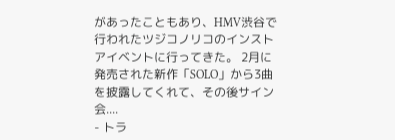があったこともあり、HMV渋谷で行われたツジコノリコのインストアイベントに行ってきた。 2月に発売された新作「SOLO」から3曲を披露してくれて、その後サイン会....
- トラ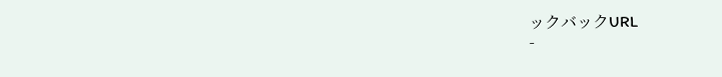ックバックURL
-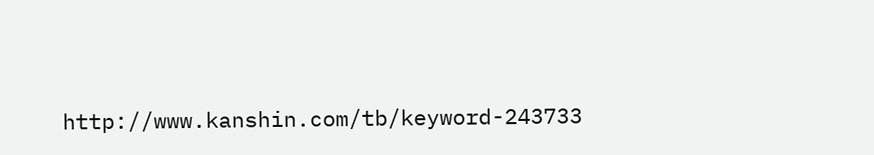http://www.kanshin.com/tb/keyword-243733